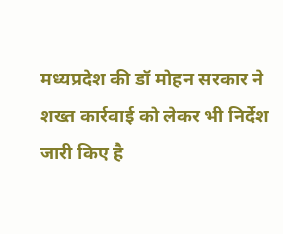मध्यप्रदेश की डॉ मोहन सरकार ने शख्त कार्रवाई को लेकर भी निर्देश जारी किए है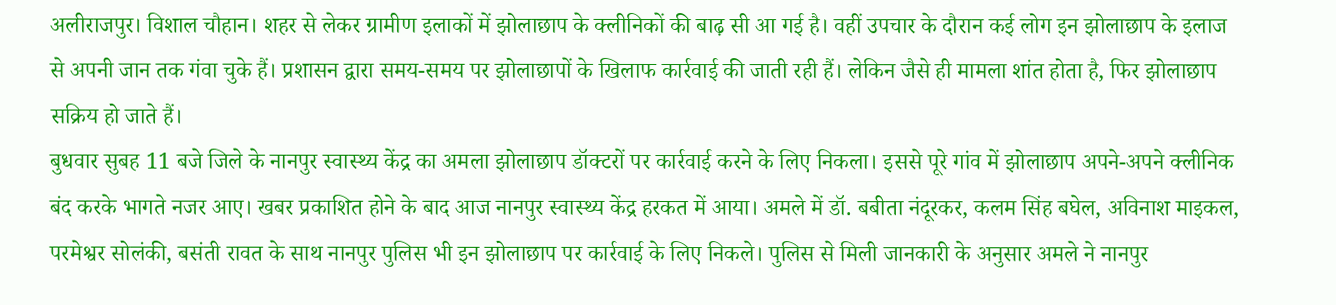अलीराजपुर। विशाल चौहान। शहर से लेकर ग्रामीण इलाकों में झोलाछाप के क्लीनिकों की बाढ़ सी आ गई है। वहीं उपचार के दौरान कई लोग इन झोलाछाप के इलाज से अपनी जान तक गंवा चुके हैं। प्रशासन द्वारा समय-समय पर झोलाछापों के खिलाफ कार्रवाई की जाती रही हैं। लेकिन जैसे ही मामला शांत होता है, फिर झोलाछाप सक्रिय हो जाते हैं।
बुधवार सुबह 11 बजे जिले के नानपुर स्वास्थ्य केंद्र का अमला झोलाछाप डॉक्टरों पर कार्रवाई करने के लिए निकला। इससे पूरे गांव में झोलाछाप अपने-अपने क्लीनिक बंद करके भागते नजर आए। खबर प्रकाशित होने के बाद आज नानपुर स्वास्थ्य केंद्र हरकत में आया। अमले में डॉ. बबीता नंदूरकर, कलम सिंह बघेल, अविनाश माइकल, परमेश्वर सोलंकी, बसंती रावत के साथ नानपुर पुलिस भी इन झोलाछाप पर कार्रवाई के लिए निकले। पुलिस से मिली जानकारी के अनुसार अमले ने नानपुर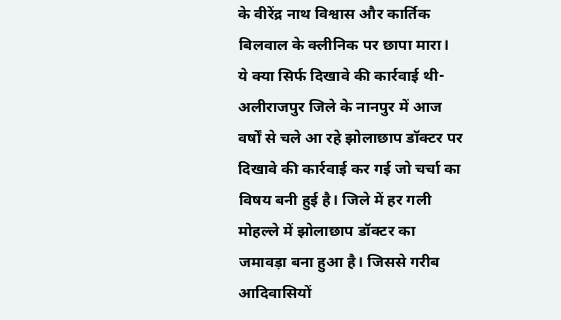के वीरेंद्र नाथ विश्वास और कार्तिक बिलवाल के क्लीनिक पर छापा मारा।
ये क्या सिर्फ दिखावे की कार्रवाई थी- अलीराजपुर जिले के नानपुर में आज वर्षों से चले आ रहे झोलाछाप डॉक्टर पर दिखावे की कार्रवाई कर गई जो चर्चा का विषय बनी हुई है। जिले में हर गली मोहल्ले में झोलाछाप डॉक्टर का जमावड़ा बना हुआ है। जिससे गरीब आदिवासियों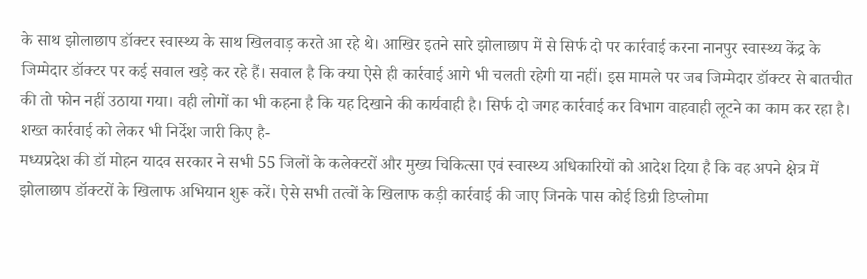के साथ झोलाछाप डॉक्टर स्वास्थ्य के साथ खिलवाड़ करते आ रहे थे। आखिर इतने सारे झोलाछाप में से सिर्फ दो पर कार्रवाई करना नानपुर स्वास्थ्य केंद्र के जिम्मेदार डॉक्टर पर कई सवाल खड़े कर रहे हैं। सवाल है कि क्या ऐसे ही कार्रवाई आगे भी चलती रहेगी या नहीं। इस मामले पर जब जिम्मेदार डॉक्टर से बातचीत की तो फोन नहीं उठाया गया। वही लोगों का भी कहना है कि यह दिखाने की कार्यवाही है। सिर्फ दो जगह कार्रवाई कर विभाग वाहवाही लूटने का काम कर रहा है।
शख्त कार्रवाई को लेकर भी निर्देश जारी किए है-
मध्यप्रदेश की डॉ मोहन यादव सरकार ने सभी 55 जिलों के कलेक्टरों और मुख्य चिकित्सा एवं स्वास्थ्य अधिकारियों को आदेश दिया है कि वह अपने क्षेत्र में झोलाछाप डॉक्टरों के खिलाफ अभियान शुरू करें। ऐसे सभी तत्वों के खिलाफ कड़ी कार्रवाई की जाए जिनके पास कोई डिग्री डिप्लोमा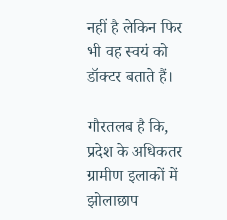नहीं है लेकिन फिर भी वह स्वयं को डॉक्टर बताते हैं।

गौरतलब है कि, प्रदेश के अधिकतर ग्रामीण इलाकों में झोलाछाप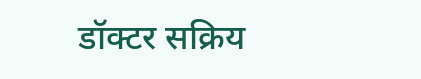डॉक्टर सक्रिय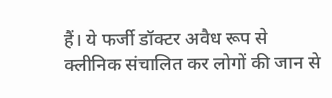हैं। ये फर्जी डॉक्टर अवैध रूप से क्लीनिक संचालित कर लोगों की जान से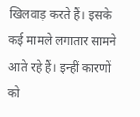खिलवाड़ करते हैं। इसके कई मामले लगातार सामने आते रहे हैं। इन्हीं कारणों को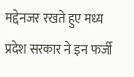मद्देनजर रखते हुए मध्य प्रदेश सरकार ने इन फर्जी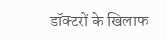डॉक्टरों के खिलाफ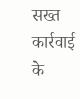सख्त कार्रवाई के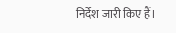निर्देश जारी किए हैं।